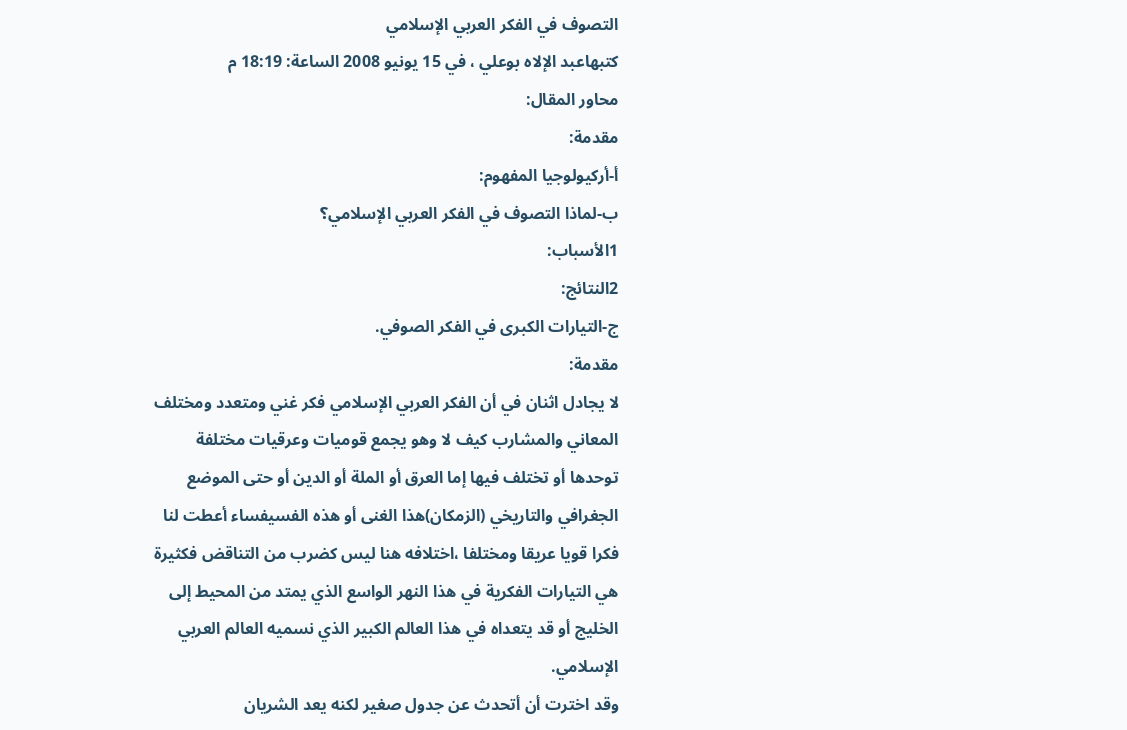التصوف في الفكر العربي الإسلامي
كتبهاعبد الإلاه بوعلي ، في 15 يونيو 2008 الساعة: 18:19 م
محاور المقال:
مقدمة:
أ-أركيولوجيا المفهوم:
ب-لماذا التصوف في الفكر العربي الإسلامي؟
1الأسباب:
2النتائج:
ج-التيارات الكبرى في الفكر الصوفي.
مقدمة:
لا يجادل اثنان في أن الفكر العربي الإسلامي فكر غني ومتعدد ومختلف المعاني والمشارب كيف لا وهو يجمع قوميات وعرقيات مختلفة توحدها أو تختلف فيها إما العرق أو الملة أو الدين أو حتى الموضع الجغرافي والتاريخي (الزمكان)هذا الغنى أو هذه الفسيفساء أعطت لنا فكرا قويا عريقا ومختلفا ،اختلافه هنا ليس كضرب من التناقض فكثيرة هي التيارات الفكرية في هذا النهر الواسع الذي يمتد من المحيط إلى الخليج أو قد يتعداه في هذا العالم الكبير الذي نسميه العالم العربي الإسلامي.
وقد اخترت أن أتحدث عن جدول صغير لكنه يعد الشريان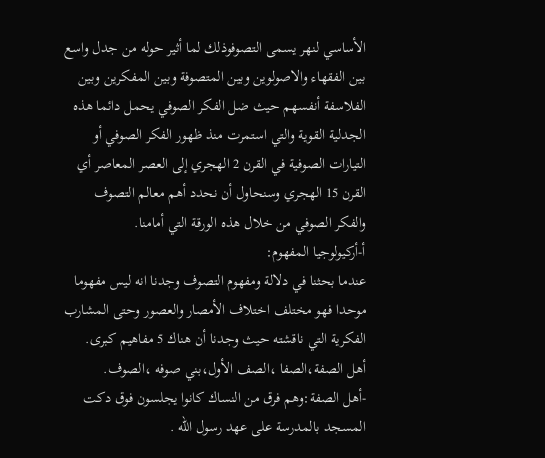الأساسي لنهر يسمى التصوفوذلك لما أثير حوله من جدل واسع بين الفقهاء والاصولوين وبين المتصوفة وبين المفكرين وبين الفلاسفة أنفسهم حيث ضل الفكر الصوفي يحمل دائما هذه الجدلية القوية والتي استمرت منذ ظهور الفكر الصوفي أو التيارات الصوفية في القرن 2 الهجري إلى العصر المعاصر أي القرن 15 الهجري وسنحاول أن نحدد أهم معالم التصوف والفكر الصوفي من خلال هذه الورقة التي أمامنا.
أ-أركيولوجيا المفهوم:
عندما بحثنا في دلالة ومفهوم التصوف وجدنا انه ليس مفهوما موحدا فهو مختلف اختلاف الأمصار والعصور وحتى المشارب الفكرية التي ناقشته حيث وجدنا أن هناك 5 مفاهيم كبرى.
أهل الصفة،الصفا ،الصف الأول،بني صوفه ،الصوف.
-أهل الصفة:وهم فرق من النساك كانوا يجلسون فوق دكت المسجد بالمدرسة على عهد رسول الله .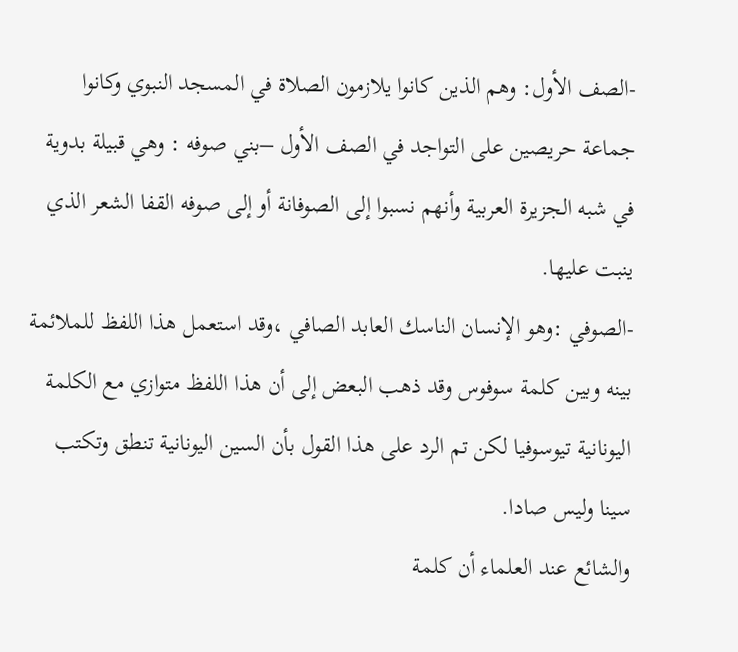-الصف الأول: وهم الذين كانوا يلازمون الصلاة في المسجد النبوي وكانوا جماعة حريصين على التواجد في الصف الأول –بني صوفه : وهي قبيلة بدوية في شبه الجزيرة العربية وأنهم نسبوا إلى الصوفانة أو إلى صوفه القفا الشعر الذي ينبت عليها.
-الصوفي :وهو الإنسان الناسك العابد الصافي ،وقد استعمل هذا اللفظ للملائمة بينه وبين كلمة سوفوس وقد ذهب البعض إلى أن هذا اللفظ متوازي مع الكلمة اليونانية تيوسوفيا لكن تم الرد على هذا القول بأن السين اليونانية تنطق وتكتب سينا وليس صادا.
والشائع عند العلماء أن كلمة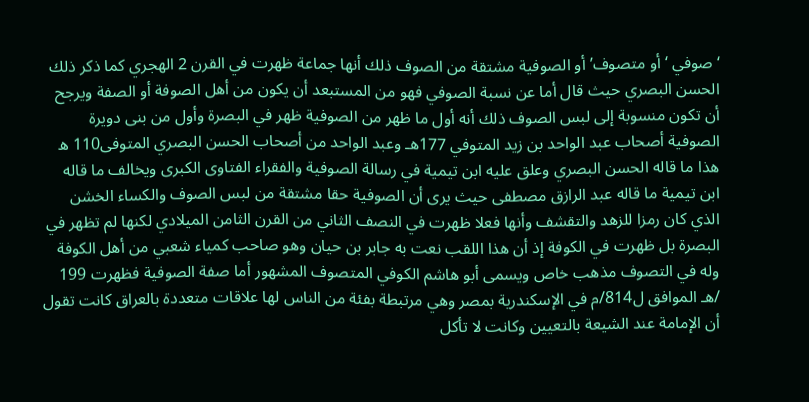‘صوفي ‘ أو متصوف’ أو الصوفية مشتقة من الصوف ذلك أنها جماعة ظهرت في القرن 2 الهجري كما ذكر ذلك الحسن البصري حيث قال أما عن نسبة الصوفي فهو من المستبعد أن يكون من أهل الصوفة أو الصفة ويرجح أن تكون منسوبة إلى لبس الصوف ذلك أنه أول ما ظهر من الصوفية ظهر في البصرة وأول من بنى دويرة الصوفية أصحاب عبد الواحد بن زيد المتوفي 177هـ وعبد الواحد من أصحاب الحسن البصري المتوفى110 ه هذا ما قاله الحسن البصري وعلق عليه ابن تيمية في رسالة الصوفية والفقراء الفتاوى الكبرى ويخالف ما قاله ابن تيمية ما قاله عبد الرازق مصطفى حيث يرى أن الصوفية حقا مشتقة من لبس الصوف والكساء الخشن الذي كان رمزا للزهد والتقشف وأنها فعلا ظهرت في النصف الثاني من القرن الثامن الميلادي لكنها لم تظهر في البصرة بل ظهرت في الكوفة إذ أن هذا اللقب نعت به جابر بن حيان وهو صاحب كمياء شعبي من أهل الكوفة وله في التصوف مذهب خاص ويسمى أبو هاشم الكوفي المتصوف المشهور أما صفة الصوفية فظهرت 199 /هـ الموافق ل814/م في الإسكندرية بمصر وهي مرتبطة بفئة من الناس لها علاقات متعددة بالعراق كانت تقول أن الإمامة عند الشيعة بالتعيين وكانت لا تأكل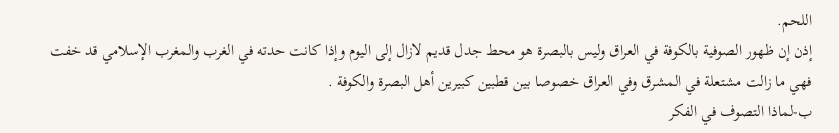اللحم.
إذن إن ظهور الصوفية بالكوفة في العراق وليس بالبصرة هو محط جدل قديم لازال إلى اليوم وإذا كانت حدته في الغرب والمغرب الإسلامي قد خفت فهي ما زالت مشتعلة في المشرق وفي العراق خصوصا بين قطبين كبيرين أهل البصرة والكوفة .
ب-لماذا التصوف في الفكر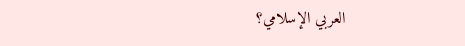العربي الإسلامي؟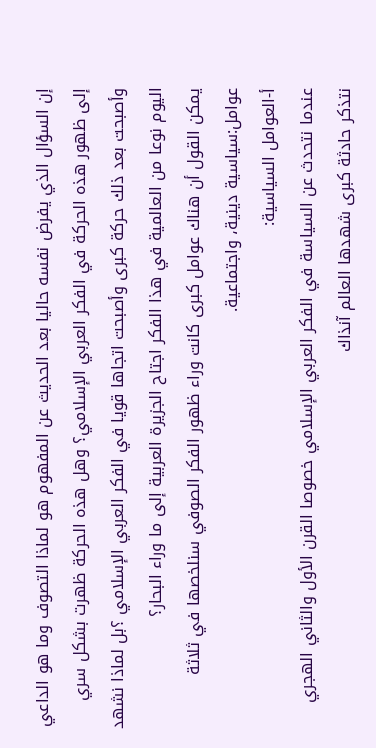إن السؤال الذي يفرض نفسه حاليا بعد الحديث عن المفهوم هو لماذا التصوف وما هو الداعي إلى ظهور هذه الحركة في الفكر العربي الإسلامي؟ وهل هذه الحركة ظهرت بشكل سري وأصبحت بعد ذلك حركة كبرى وأصبحت اتجاها قويا في الفكر العربي الإسلامي ؟بل لماذا نشهد اليوم نوعا من العالمية في هذا الفكر اجتاح الجزيرة العربية إلى ما وراء البحار؟
يمكن القول أن هناك عوامل كبرى كانت وراء ظهور الفكر الصوفي سنلخصها في ثلاثة عوامل:سياسية دينية، واجتماعية.
أ-العوامل السياسية:
عندما نتحدث عن السياسة في الفكر العربي الإسلامي خصوصا القرن الأول والثاني الهجري نتذكر حادثة كبرى شهدها العالم آنذاك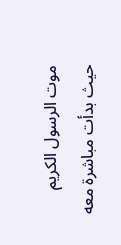موت الرسول الكريم حيث بدأت مباشرة معه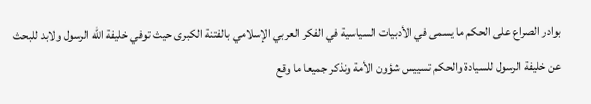بوادر الصراع على الحكم ما يسمى في الأدبيات السياسية في الفكر العربي الإسلامي بالفتنة الكبرى حيث توفي خليفة الله الرسول ولابد للبحث عن خليفة الرسول للسيادة والحكم تسييس شؤون الأمة ونذكر جميعا ما وقع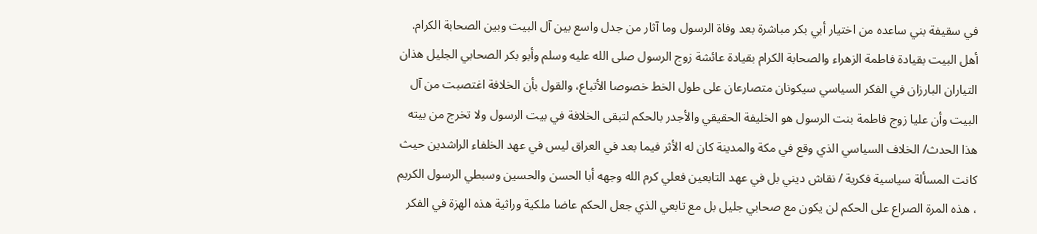في سقيفة بني ساعده من اختيار أبي بكر مباشرة بعد وفاة الرسول وما آثار من جدل واسع بين آل البيت وبين الصحابة الكرام.
أهل البيت بقيادة فاطمة الزهراء والصحابة الكرام بقيادة عائشة زوج الرسول صلى الله عليه وسلم وأبو بكر الصحابي الجليل هذان التياران البارزان في الفكر السياسي سيكونان متصارعان على طول الخط خصوصا الأتباع، والقول بأن الخلافة اغتصبت من آل البيت وأن عليا زوج فاطمة بنت الرسول هو الخليفة الحقيقي والأجدر بالحكم لتبقى الخلافة في بيت الرسول ولا تخرج من بيته هذا الحدث/ الخلاف السياسي الذي وقع في مكة والمدينة كان له الأثر فيما بعد في العراق ليس في عهد الخلفاء الراشدين حيث كانت المسألة سياسية فكرية / نقاش ديني بل في عهد التابعين فعلي كرم الله وجهه أبا الحسن والحسين وسبطي الرسول الكريم ، هذه المرة الصراع على الحكم لن يكون مع صحابي جليل بل مع تابعي الذي جعل الحكم عاضا ملكية وراثية هذه الهزة في الفكر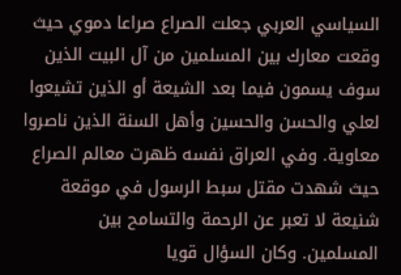السياسي العربي جعلت الصراع صراعا دموي حيث وقعت معارك بين المسلمين من آل البيت الذين سوف يسمون فيما بعد الشيعة أو الذين تشيعوا لعلي والحسن والحسين وأهل السنة الذين ناصروا معاوية. وفي العراق نفسه ظهرت معالم الصراع حيث شهدت مقتل سبط الرسول في موقعة شنيعة لا تعبر عن الرحمة والتسامح بين المسلمين. وكان السؤال قويا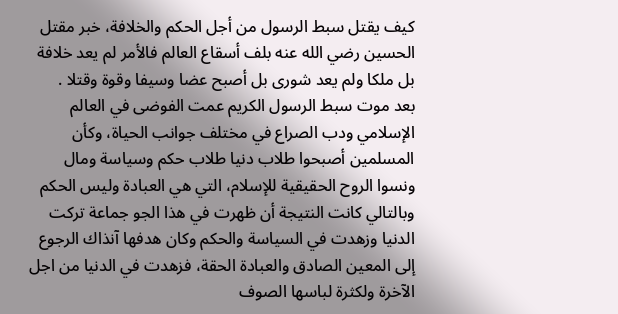كيف يقتل سبط الرسول من أجل الحكم والخلافة، خبر مقتل الحسين رضي الله عنه بلف أسقاع العالم فالأمر لم يعد خلافة بل ملكا ولم يعد شورى بل أصبح عضا وسيفا وقوة وقتلا .
بعد موت سبط الرسول الكريم عمت الفوضى في العالم الإسلامي ودب الصراع في مختلف جوانب الحياة، وكأن المسلمين أصبحوا طلاب دنيا طلاب حكم وسياسة ومال ونسوا الروح الحقيقية للإسلام، التي هي العبادة وليس الحكم وبالتالي كانت النتيجة أن ظهرت في هذا الجو جماعة تركت الدنيا وزهدت في السياسة والحكم وكان هدفها آنذاك الرجوع إلى المعين الصادق والعبادة الحقة، فزهدت في الدنيا من اجل الآخرة ولكثرة لباسها الصوف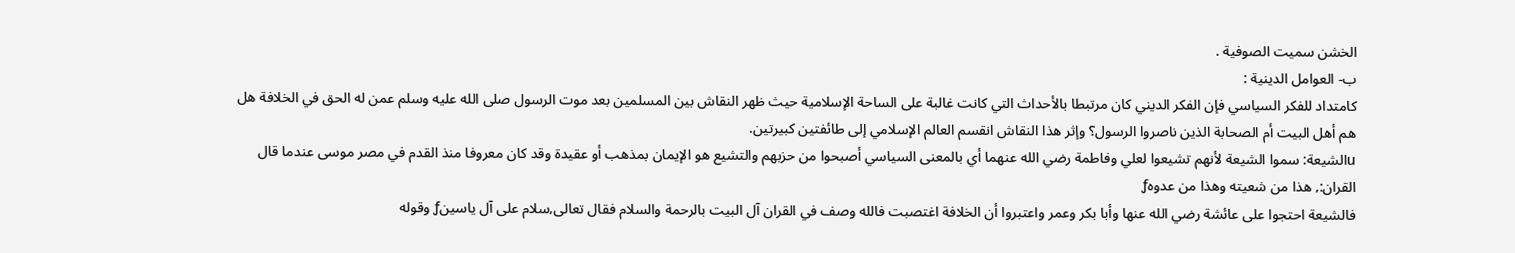الخشن سميت الصوفية .
ب- العوامل الدينية :
كامتداد للفكر السياسي فإن الفكر الديني كان مرتبطا بالأحداث التي كانت غالبة على الساحة الإسلامية حيث ظهر النقاش بين المسلمين بعد موت الرسول صلى الله عليه وسلم عمن له الحق في الخلافة هل هم أهل البيت أم الصحابة الذين ناصروا الرسول؟ وإثر هذا النقاش انقسم العالم الإسلامي إلى طائفتين كبيرتين.
uالشيعة: سموا الشيعة لأنهم تشيعوا لعلي وفاطمة رضي الله عنهما أي بالمعنى السياسي أصبحوا من حزبهم والتشيع هو الإيمان بمذهب أو عقيدة وقد كان معروفا منذ القدم في مصر موسى عندما قال القران:‚ هذا من شعيته وهذا من عدوهƒ
فالشيعة احتجوا على عائشة رضي الله عنها وأبا بكر وعمر واعتبروا أن الخلافة اغتصبت فالله وصف في القران آل البيت بالرحمة والسلام فقال تعالى‚سلام على آل ياسينƒ وقوله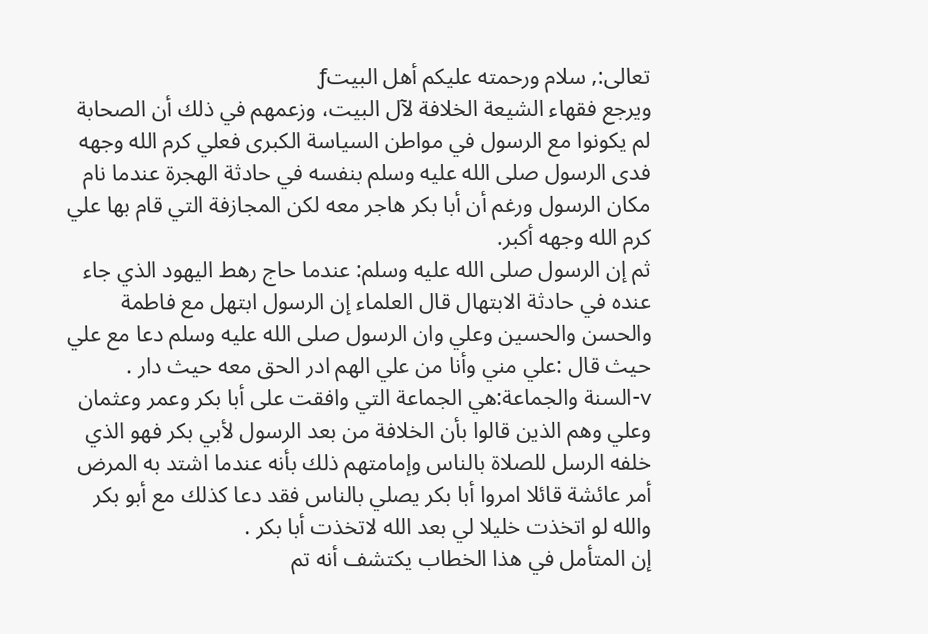تعالى:‚ سلام ورحمته عليكم أهل البيتƒ
ويرجع فقهاء الشيعة الخلافة لآل البيت، وزعمهم في ذلك أن الصحابة لم يكونوا مع الرسول في مواطن السياسة الكبرى فعلي كرم الله وجهه فدى الرسول صلى الله عليه وسلم بنفسه في حادثة الهجرة عندما نام مكان الرسول ورغم أن أبا بكر هاجر معه لكن المجازفة التي قام بها علي كرم الله وجهه أكبر.
ثم إن الرسول صلى الله عليه وسلم: عندما حاج رهط اليهود الذي جاء عنده في حادثة الابتهال قال العلماء إن الرسول ابتهل مع فاطمة والحسن والحسين وعلي وان الرسول صلى الله عليه وسلم دعا مع علي حيث قال :علي مني وأنا من علي الهم ادر الحق معه حيث دار .
v-السنة والجماعة:هي الجماعة التي وافقت على أبا بكر وعمر وعثمان وعلي وهم الذين قالوا بأن الخلافة من بعد الرسول لأبي بكر فهو الذي خلفه الرسل للصلاة بالناس وإمامتهم ذلك بأنه عندما اشتد به المرض أمر عائشة قائلا امروا أبا بكر يصلي بالناس فقد دعا كذلك مع أبو بكر والله لو اتخذت خليلا لي بعد الله لاتخذت أبا بكر .
إن المتأمل في هذا الخطاب يكتشف أنه تم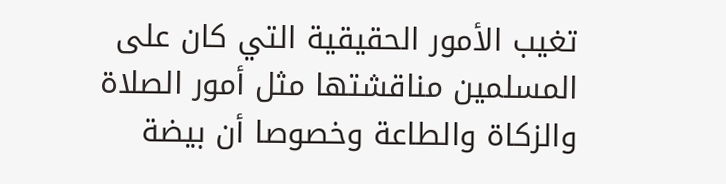تغيب الأمور الحقيقية التي كان على المسلمين مناقشتها مثل أمور الصلاة والزكاة والطاعة وخصوصا أن بيضة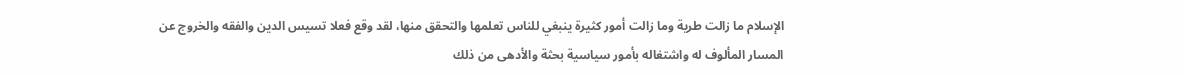الإسلام ما زالت طرية وما زالت أمور كثيرة ينبغي للناس تعلمها والتحقق منها، لقد وقع فعلا تسيس الدين والفقه والخروج عن المسار المألوف له واشتغاله بأمور سياسية بحثة والأدهى من ذلك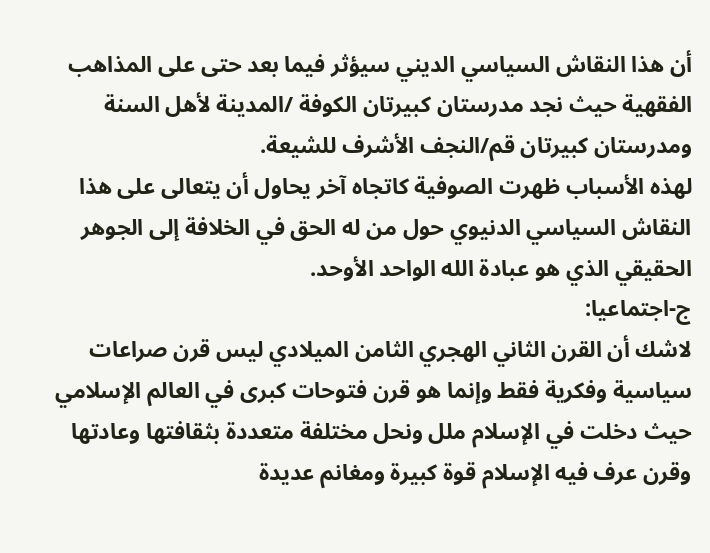أن هذا النقاش السياسي الديني سيؤثر فيما بعد حتى على المذاهب الفقهية حيث نجد مدرستان كبيرتان الكوفة /المدينة لأهل السنة ومدرستان كبيرتان قم/النجف الأشرف للشيعة.
لهذه الأسباب ظهرت الصوفية كاتجاه آخر يحاول أن يتعالى على هذا النقاش السياسي الدنيوي حول من له الحق في الخلافة إلى الجوهر الحقيقي الذي هو عبادة الله الواحد الأوحد.
ج-اجتماعيا:
لاشك أن القرن الثاني الهجري الثامن الميلادي ليس قرن صراعات سياسية وفكرية فقط وإنما هو قرن فتوحات كبرى في العالم الإسلامي حيث دخلت في الإسلام ملل ونحل مختلفة متعددة بثقافتها وعادتها وقرن عرف فيه الإسلام قوة كبيرة ومغانم عديدة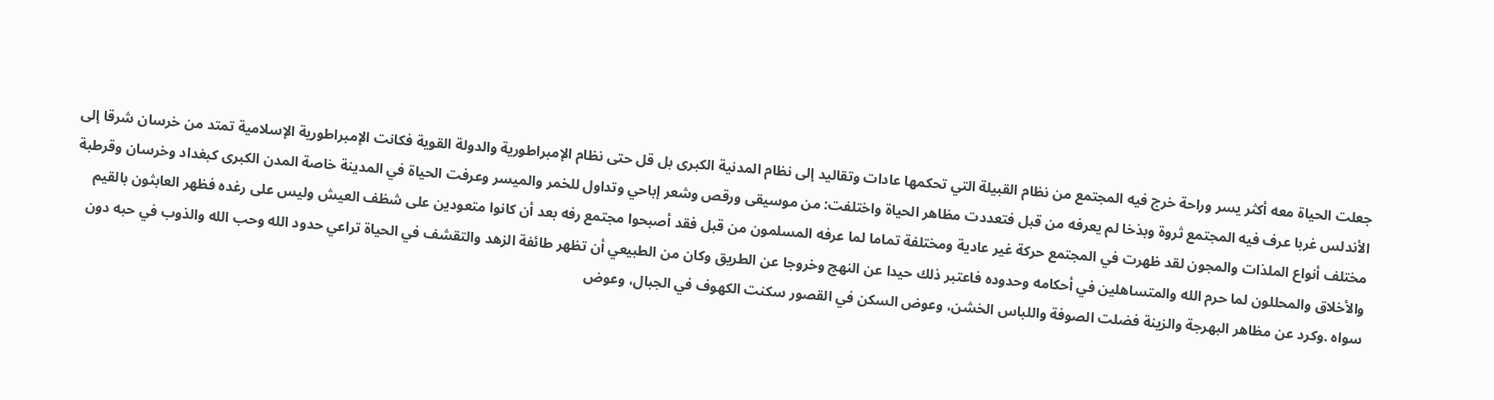جعلت الحياة معه أكثر يسر وراحة خرج فيه المجتمع من نظام القبيلة التي تحكمها عادات وتقاليد إلى نظام المدنية الكبرى بل قل حتى نظام الإمبراطورية والدولة القوية فكانت الإمبراطورية الإسلامية تمتد من خرسان شرقا إلى الأندلس غربا عرف فيه المجتمع ثروة وبذخا لم يعرفه من قبل فتعددت مظاهر الحياة واختلفت: من موسيقى ورقص وشعر إباحي وتداول للخمر والميسر وعرفت الحياة في المدينة خاصة المدن الكبرى كبغداد وخرسان وقرطبة مختلف أنواع الملذات والمجون لقد ظهرت في المجتمع حركة غير عادية ومختلفة تماما لما عرفه المسلمون من قبل فقد أصبحوا مجتمع رفه بعد أن كانوا متعودين على شظف العيش وليس على رغده فظهر العابثون بالقيم والأخلاق والمحللون لما حرم الله والمتساهلين في أحكامه وحدوده فاعتبر ذلك حيدا عن النهج وخروجا عن الطريق وكان من الطبيعي أن تظهر طائفة الزهد والتقشف في الحياة تراعي حدود الله وحب الله والذوب في حبه دون سواه .وكرد عن مظاهر البهرجة والزينة فضلت الصوفة واللباس الخشن، وعوض السكن في القصور سكنت الكهوف في الجبال، وعوض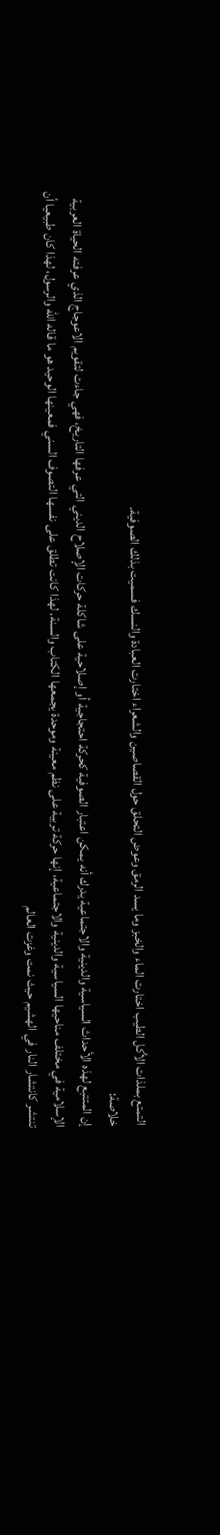التمتع بملذات الأكل الطيب اختارت الماء والخبز وما يسد الرمق وعوض التحلق حول القصاصين والشعراء اختارت العبادة والنسك فسميت بذلك الصوفية.
خلاصة:
إن المتتبع لهذه الأحداث السياسية والدينية والاجتماعية يدرك أنه يمكن اعتبار الصوفية كحركة احتجاجية أو إصلاحية على شاكلة حركات الإصلاح الديني التي عرفها التاريخ، فهي جاءت لتقويم الاعوجاج الذي عرفته الحياة العربية الإسلامية في مختلف مناحيها السياسية والدينية والاجتماعية، إنها حركة تربية على نظم معينة وموحدة يجمعها الكتاب والسنة. لهذا كانت تطلق على نفسها التصوف السني فمعينها الوحيد هو ما قاله الله والرسول، لهذا كان طبيعيا أن تنتشر كانتشار النار في الهشيم حيث نمت وغزت العالم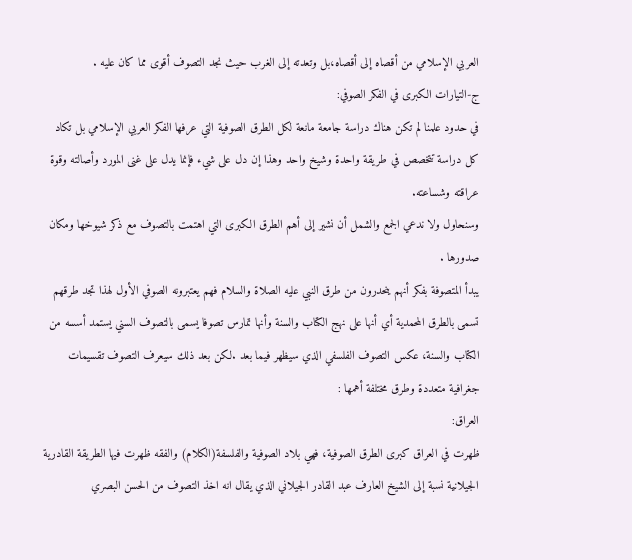العربي الإسلامي من أقصاه إلى أقصاه،بل وتعدته إلى الغرب حيث نجد التصوف أقوى مما كان عليه .
ج-التيارات الكبرى في الفكر الصوفي:
في حدود علمنا لم تكن هناك دراسة جامعة مانعة لكل الطرق الصوفية التي عرفها الفكر العربي الإسلامي بل تكاد كل دراسة تتخصص في طريقة واحدة وشيخ واحد وهذا إن دل على شيء فإنما يدل على غنى المورد وأصالته وقوة عراقته وشساعته.
وسنحاول ولا ندعي الجمع والشمل أن نشير إلى أهم الطرق الكبرى التي اهتمت بالتصوف مع ذكر شيوخها ومكان صدورها .
يبدأ المتصوفة بفكر أنهم ينحدرون من طرق النبي عليه الصلاة والسلام فهم يعتبرونه الصوفي الأول لهذا تجد طرقهم تسمى بالطرق المحمدية أي أنها على نهج الكتاب والسنة وأنها تمارس تصوفا يسمى بالتصوف السني يستمد أسسه من الكتاب والسنة، عكس التصوف الفلسفي الذي سيظهر فيما بعد .لكن بعد ذلك سيعرف التصوف تقسيمات جغرافية متعددة وطرق مختلفة أهمها :
العراق:
ظهرت في العراق كبرى الطرق الصوفية، فهي بلاد الصوفية والفلسفة(الكلام) والفقه ظهرت فيها الطريقة القادرية الجيلانية نسبة إلى الشيخ العارف عبد القادر الجيلاني الذي يقال انه اخذ التصوف من الحسن البصري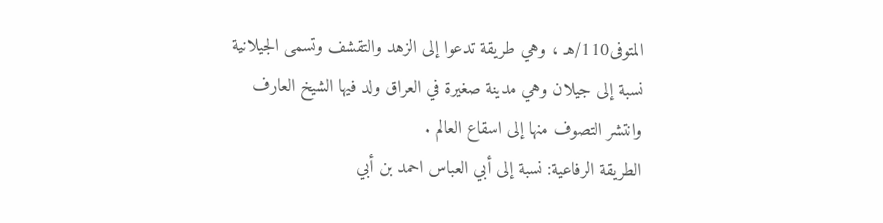المتوفى110/هـ ، وهي طريقة تدعوا إلى الزهد والتقشف وتسمى الجيلانية نسبة إلى جيلان وهي مدينة صغيرة في العراق ولد فيها الشيخ العارف وانتشر التصوف منها إلى اسقاع العالم .
الطريقة الرفاعية: نسبة إلى أبي العباس احمد بن أبي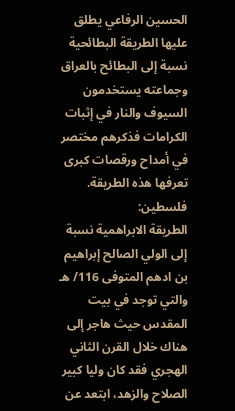الحسين الرفاعي يطلق عليها الطريقة البطائحية نسبة إلى البطائح بالعراق وجماعته يستخدمون السيوف والنار في إثبات الكرامات فذكرهم مختصر في أمداح ورقصات كبرى تعرفها هذه الطريقة.
فلسطين:
الطريقة الابراهمية نسبة إلى الولي الصالح إبراهيم بن ادهم المتوفى 116/ هـ والتي توجد في بيت المقدس حيث هاجر إلى هناك خلال القرن الثاني الهجري فقد كان وليا كبير الصلاح والزهد، ابتعد عن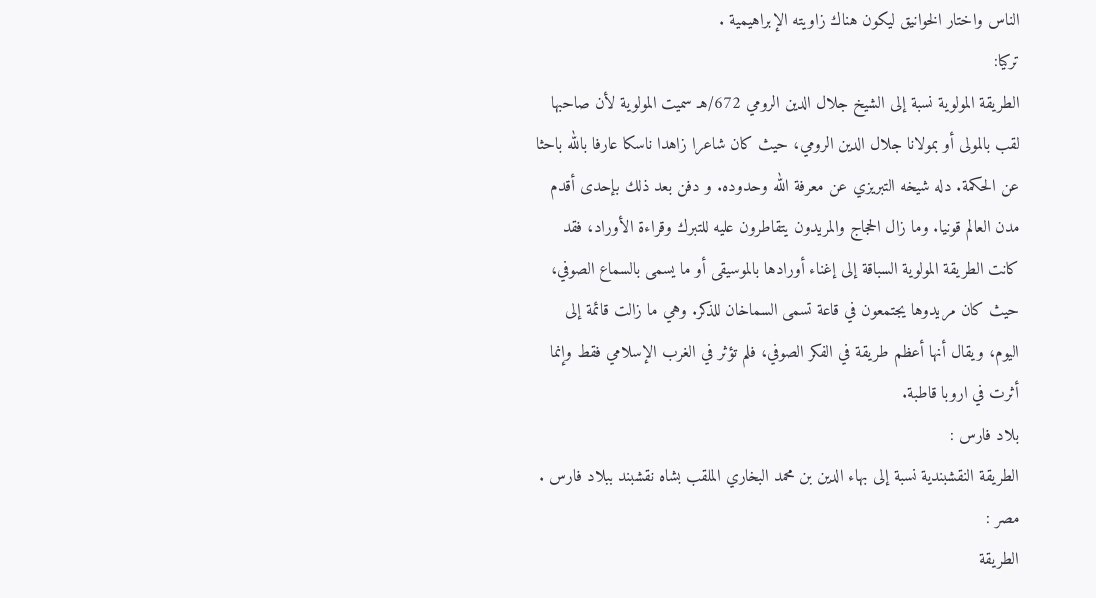الناس واختار الخوانيق ليكون هناك زاويته الإبراهيمية .
تركيا:
الطريقة المولوية نسبة إلى الشيخ جلال الدين الرومي 672/هـ سميت المولوية لأن صاحبها لقب بالمولى أو بمولانا جلال الدين الرومي، حيث كان شاعرا زاهدا ناسكا عارفا بالله باحثا عن الحكمة. دله شيخه التبريزي عن معرفة الله وحدوده. و دفن بعد ذلك بإحدى أقدم مدن العالم قونيا. وما زال الحجاج والمريدون يتقاطرون عليه للتبرك وقراءة الأوراد، فقد كانت الطريقة المولوية السباقة إلى إغناء أورادها بالموسيقى أو ما يسمى بالسماع الصوفي، حيث كان مريدوها يجتمعون في قاعة تسمى السماخان للذكر. وهي ما زالت قائمة إلى اليوم، ويقال أنها أعظم طريقة في الفكر الصوفي، فلم تؤثر في الغرب الإسلامي فقط وإنما أثرت في اروبا قاطبة.
بلاد فارس :
الطريقة النقشبندية نسبة إلى بهاء الدين بن محمد البخاري الملقب بشاه نقشبند ببلاد فارس .
مصر :
الطريقة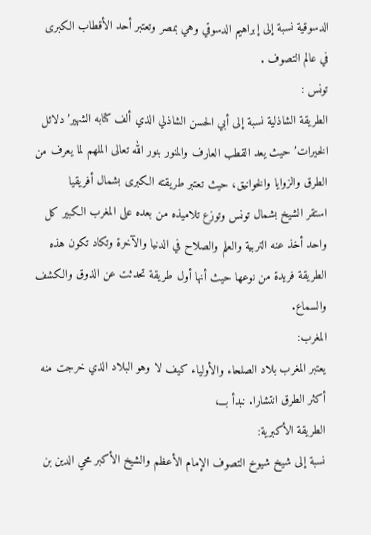الدسوقية نسبة إلى إبراهيم الدسوقي وهي بمصر وتعتبر أحد الأقطاب الكبرى في عالم التصوف .
تونس :
الطريقة الشاذلية نسبة إلى أبي الحسن الشاذلي الذي ألف كتابه الشهير’دلائل الخيرات’ حيث يعد القطب العارف والمنور بنور الله تعالى الملهم لما يعرف من الطرق والزوايا والخوانيق، حيث تعتبر طريقته الكبرى بشمال أفريقيا
استقر الشيخ بشمال تونس وتوزع تلاميذه من بعده على المغرب الكبير كل واحد أخذ عنه التربية والعلم والصلاح في الدنيا والآخرة وتكاد تكون هذه الطريقة فريدة من نوعها حيث أنها أول طريقة تحدثت عن الذوق والكشف والسماع.
المغرب:
يعتبر المغرب بلاد الصلحاء والأولياء كيف لا وهو البلاد الذي خرجت منه أكثر الطرق انتشارا. نبدأ بـــ،
الطريقة الأكبرية:
نسبة إلى شيخ شيوخ التصوف الإمام الأعظم والشيخ الأكبر محي الدين بن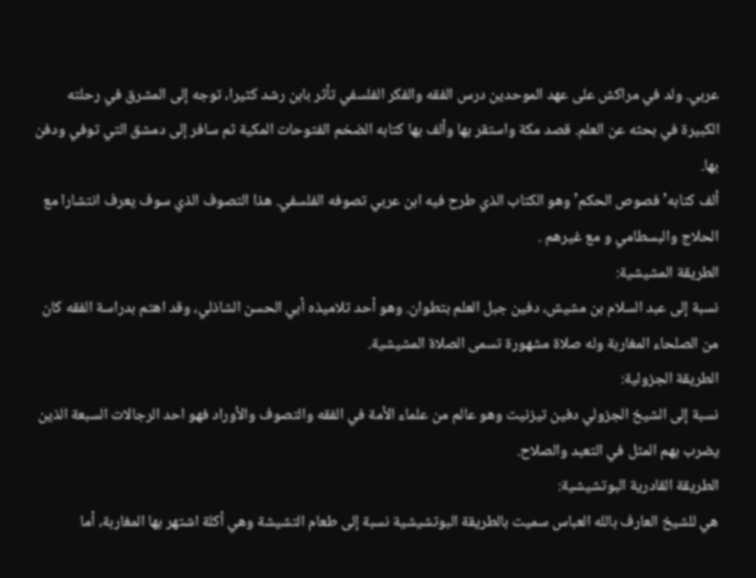عربي. ولد في مراكش على عهد الموحدين درس الفقه والفكر الفلسفي تأثر بابن رشد كثيرا، توجه إلى المشرق في رحلته الكبيرة في بحثه عن العلم. قصد مكة واستقر بها وألف بها كتابه الضخم الفتوحات المكية ثم سافر إلى دمشق التي توفي ودفن بها.
ألف كتابه’ فصوص الحكم’ وهو الكتاب الذي طرح فيه ابن عربي تصوفه الفلسفي. هذا التصوف الذي سوف يعرف انتشارا مع الحلاج والبسطامي و مع غيرهم .
الطريقة المشيشية:
نسبة إلى عبد السلام بن مشيش، دفين جبل العلم بتطوان. وهو أحد تلاميذه أبي الحسن الشاذلي، وقد اهتم بدراسة الفقه كان من الصلحاء المغاربة وله صلاة مشهورة تسمى الصلاة المشيشية.
الطريقة الجزولية:
نسبة إلى الشيخ الجزولي دفين تيزنيت وهو عالم من علماء الأمة في الفقه والتصوف والأوراد فهو احد الرجالات السبعة الذين يضرب بهم المثل في التعبد والصلاح.
الطريقة القادرية البوتشيشية:
هي للشيخ العارف بالله العباس سميت بالطريقة البوتشيشية نسبة إلى طعام التشيشة وهي أكلة اشتهر بها المغاربة، أما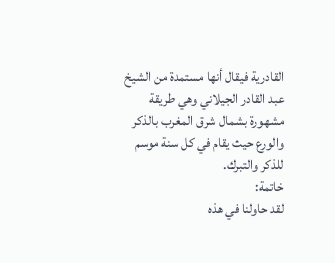القادرية فيقال أنها مستمدة من الشيخ عبد القادر الجيلاني وهي طريقة مشهورة بشمال شرق المغرب بالذكر والورع حيث يقام في كل سنة موسم للذكر والتبرك.
خاتمة:
لقد حاولنا في هذه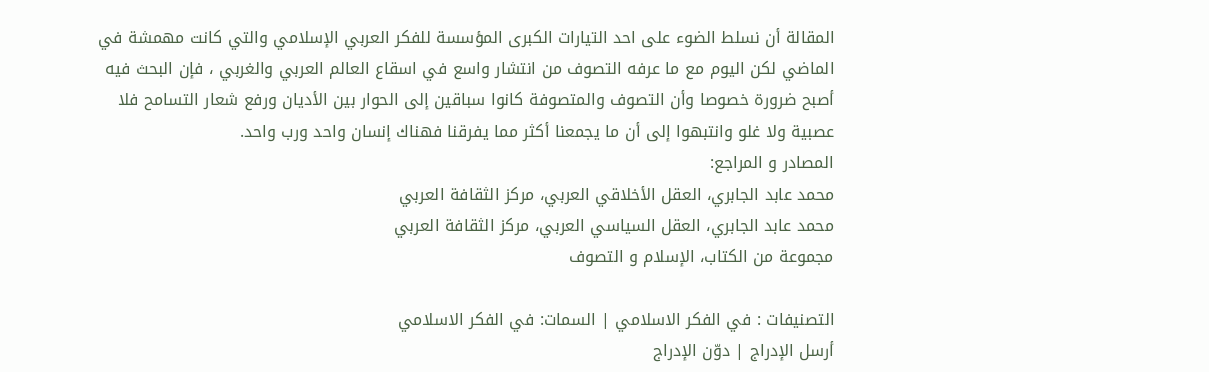المقالة أن نسلط الضوء على احد التيارات الكبرى المؤسسة للفكر العربي الإسلامي والتي كانت مهمشة في الماضي لكن اليوم مع ما عرفه التصوف من انتشار واسع في اسقاع العالم العربي والغربي ، فإن البحث فيه أصبح ضرورة خصوصا وأن التصوف والمتصوفة كانوا سباقين إلى الحوار بين الأديان ورفع شعار التسامح فلا عصبية ولا غلو وانتبهوا إلى أن ما يجمعنا أكثر مما يفرقنا فهناك إنسان واحد ورب واحد.
المصادر و المراجع:
محمد عابد الجابري، العقل الأخلاقي العربي، مركز الثقافة العربي
محمد عابد الجابري، العقل السياسي العربي، مركز الثقافة العربي
مجموعة من الكتاب، الإسلام و التصوف

التصنيفات : في الفكر الاسلامي | السمات: في الفكر الاسلامي
أرسل الإدراج | دوّن الإدراج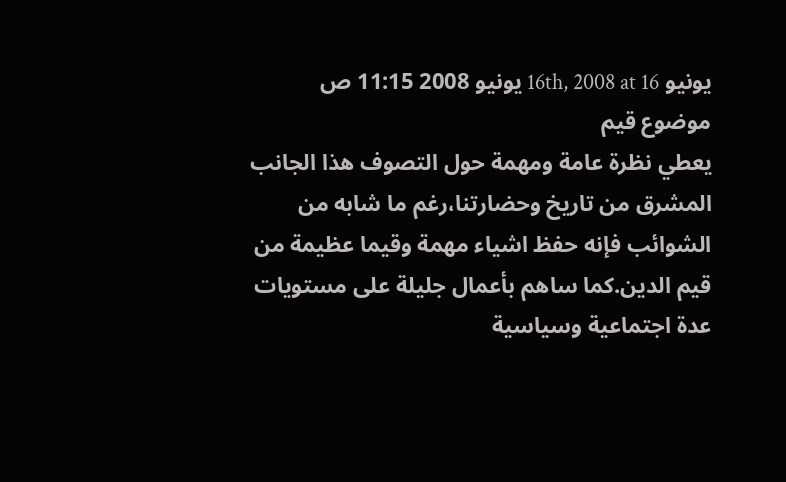يونيو 16th, 2008 at 16 يونيو 2008 11:15 ص
موضوع قيم
يعطي نظرة عامة ومهمة حول التصوف هذا الجانب المشرق من تاريخ وحضارتنا،رغم ما شابه من الشوائب فإنه حفظ اشياء مهمة وقيما عظيمة من قيم الدين.كما ساهم بأعمال جليلة على مستويات عدة اجتماعية وسياسية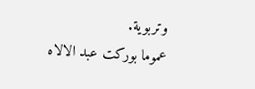وتربوية.
عموما بوركت عبد الالاه